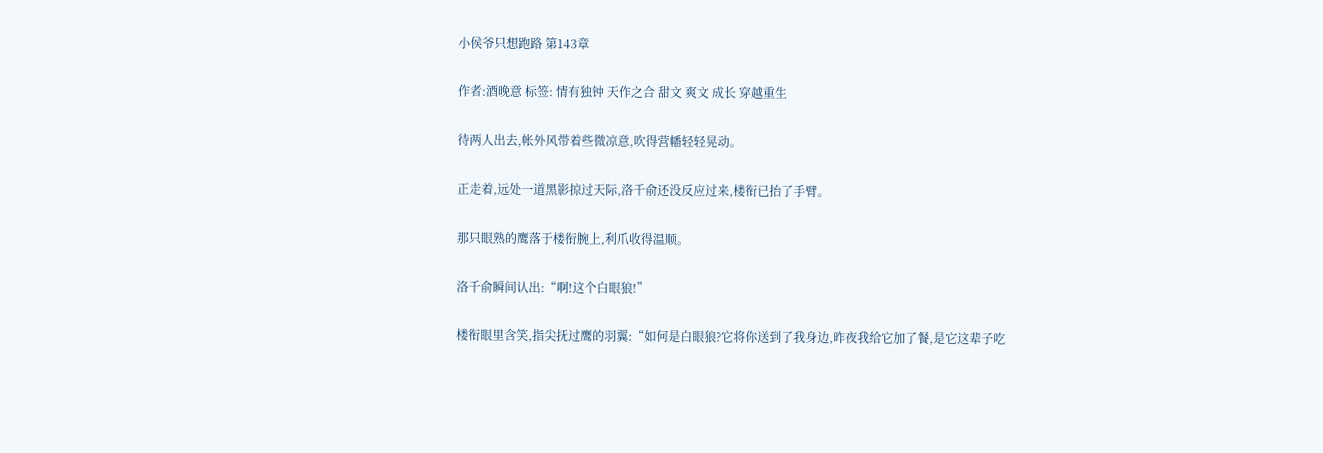小侯爷只想跑路 第143章

作者:酒晚意 标签: 情有独钟 天作之合 甜文 爽文 成长 穿越重生

待两人出去,帐外风带着些微凉意,吹得营幡轻轻晃动。

正走着,远处一道黑影掠过天际,洛千俞还没反应过来,楼衔已抬了手臂。

那只眼熟的鹰落于楼衔腕上,利爪收得温顺。

洛千俞瞬间认出:“啊!这个白眼狼!”

楼衔眼里含笑,指尖抚过鹰的羽翼:“如何是白眼狼?它将你送到了我身边,昨夜我给它加了餐,是它这辈子吃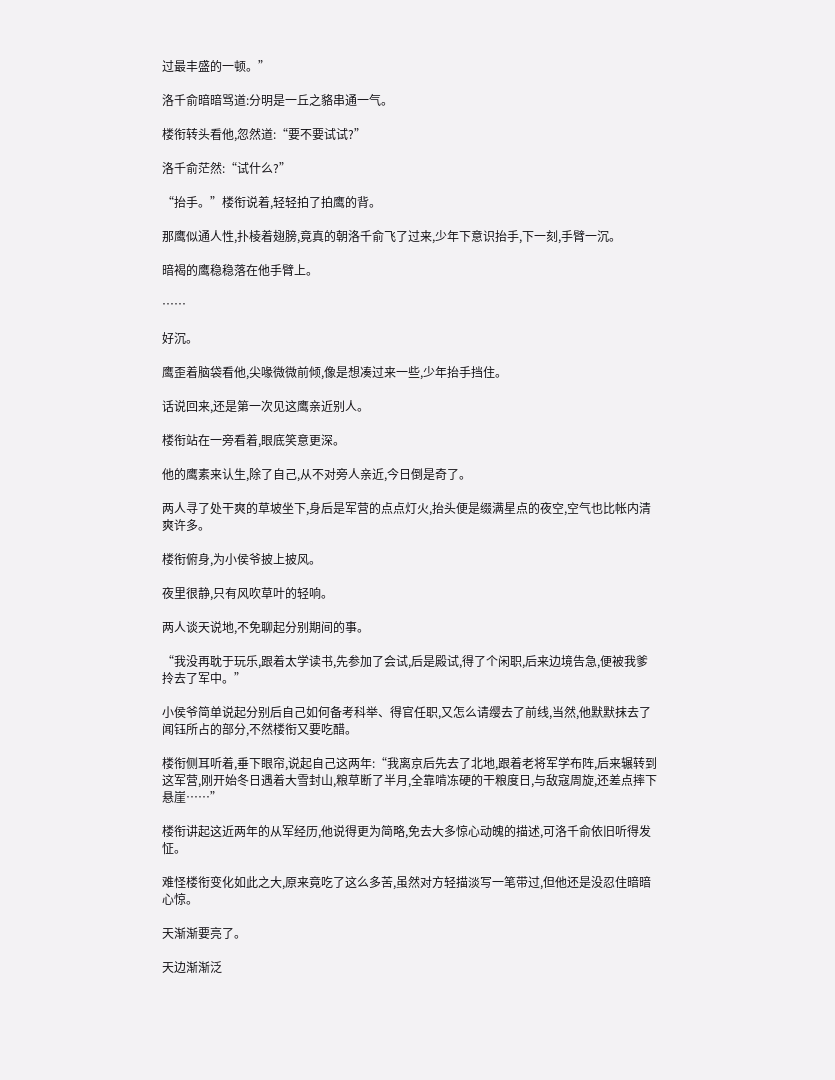过最丰盛的一顿。”

洛千俞暗暗骂道:分明是一丘之貉串通一气。

楼衔转头看他,忽然道:“要不要试试?”

洛千俞茫然:“试什么?”

“抬手。”楼衔说着,轻轻拍了拍鹰的背。

那鹰似通人性,扑棱着翅膀,竟真的朝洛千俞飞了过来,少年下意识抬手,下一刻,手臂一沉。

暗褐的鹰稳稳落在他手臂上。

……

好沉。

鹰歪着脑袋看他,尖喙微微前倾,像是想凑过来一些,少年抬手挡住。

话说回来,还是第一次见这鹰亲近别人。

楼衔站在一旁看着,眼底笑意更深。

他的鹰素来认生,除了自己,从不对旁人亲近,今日倒是奇了。

两人寻了处干爽的草坡坐下,身后是军营的点点灯火,抬头便是缀满星点的夜空,空气也比帐内清爽许多。

楼衔俯身,为小侯爷披上披风。

夜里很静,只有风吹草叶的轻响。

两人谈天说地,不免聊起分别期间的事。

“我没再耽于玩乐,跟着太学读书,先参加了会试,后是殿试,得了个闲职,后来边境告急,便被我爹拎去了军中。”

小侯爷简单说起分别后自己如何备考科举、得官任职,又怎么请缨去了前线,当然,他默默抹去了闻钰所占的部分,不然楼衔又要吃醋。

楼衔侧耳听着,垂下眼帘,说起自己这两年:“我离京后先去了北地,跟着老将军学布阵,后来辗转到这军营,刚开始冬日遇着大雪封山,粮草断了半月,全靠啃冻硬的干粮度日,与敌寇周旋,还差点摔下悬崖……”

楼衔讲起这近两年的从军经历,他说得更为简略,免去大多惊心动魄的描述,可洛千俞依旧听得发怔。

难怪楼衔变化如此之大,原来竟吃了这么多苦,虽然对方轻描淡写一笔带过,但他还是没忍住暗暗心惊。

天渐渐要亮了。

天边渐渐泛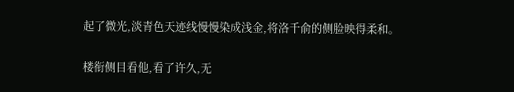起了微光,淡青色天迹线慢慢染成浅金,将洛千俞的侧脸映得柔和。

楼衔侧目看他,看了许久,无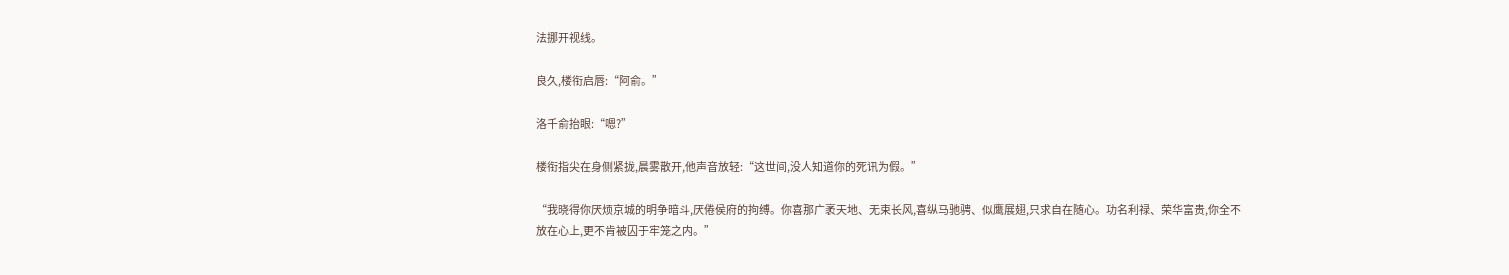法挪开视线。

良久,楼衔启唇:“阿俞。”

洛千俞抬眼:“嗯?”

楼衔指尖在身侧紧拢,晨雾散开,他声音放轻:“这世间,没人知道你的死讯为假。”

“我晓得你厌烦京城的明争暗斗,厌倦侯府的拘缚。你喜那广袤天地、无束长风,喜纵马驰骋、似鹰展翅,只求自在随心。功名利禄、荣华富贵,你全不放在心上,更不肯被囚于牢笼之内。”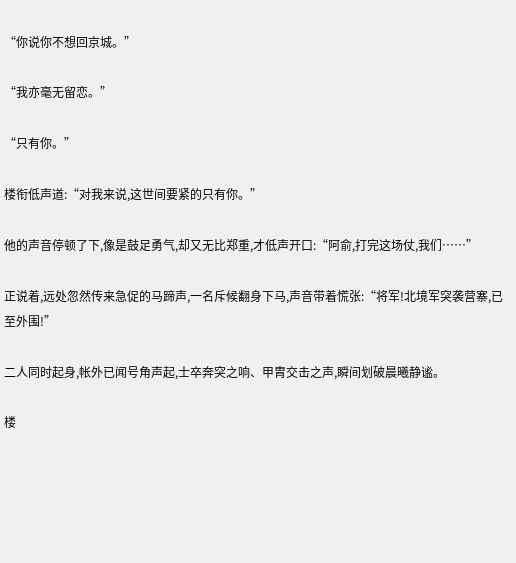“你说你不想回京城。”

“我亦毫无留恋。”

“只有你。”

楼衔低声道:“对我来说,这世间要紧的只有你。”

他的声音停顿了下,像是鼓足勇气,却又无比郑重,才低声开口:“阿俞,打完这场仗,我们……”

正说着,远处忽然传来急促的马蹄声,一名斥候翻身下马,声音带着慌张:“将军!北境军突袭营寨,已至外围!”

二人同时起身,帐外已闻号角声起,士卒奔突之响、甲胄交击之声,瞬间划破晨曦静谧。

楼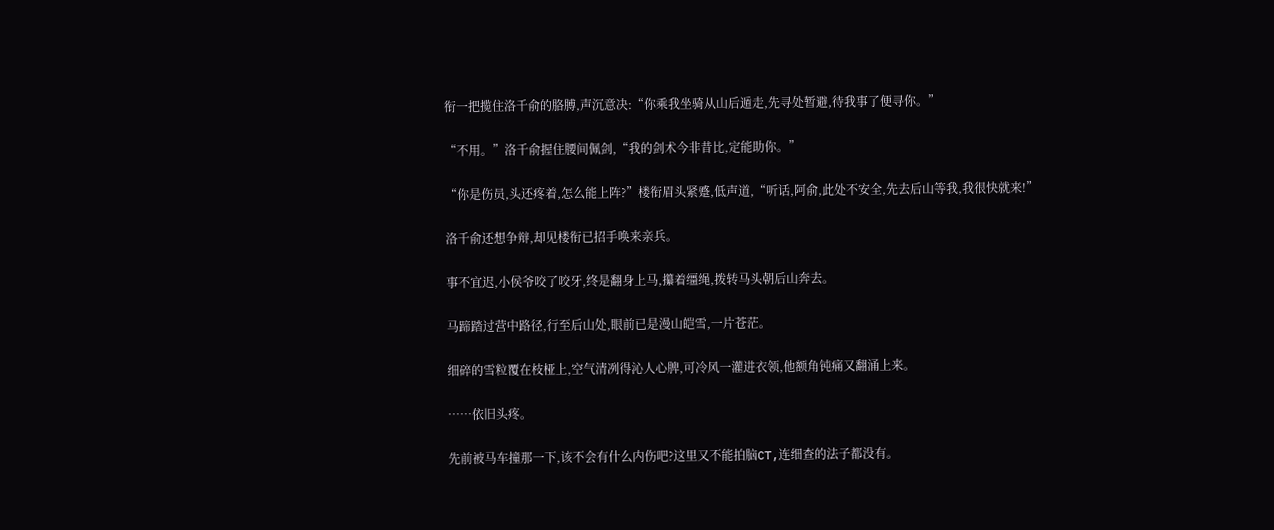衔一把揽住洛千俞的胳膊,声沉意决:“你乘我坐骑从山后遁走,先寻处暂避,待我事了便寻你。”

“不用。”洛千俞握住腰间佩剑,“我的剑术今非昔比,定能助你。”

“你是伤员,头还疼着,怎么能上阵?”楼衔眉头紧蹙,低声道,“听话,阿俞,此处不安全,先去后山等我,我很快就来!”

洛千俞还想争辩,却见楼衔已招手唤来亲兵。

事不宜迟,小侯爷咬了咬牙,终是翻身上马,攥着缰绳,拨转马头朝后山奔去。

马蹄踏过营中路径,行至后山处,眼前已是漫山皑雪,一片苍茫。

细碎的雪粒覆在枝桠上,空气清冽得沁人心脾,可冷风一灌进衣领,他额角钝痛又翻涌上来。

……依旧头疼。

先前被马车撞那一下,该不会有什么内伤吧?这里又不能拍脑CT,连细查的法子都没有。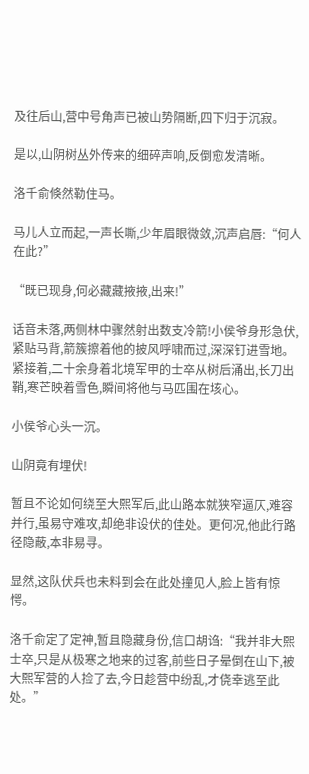及往后山,营中号角声已被山势隔断,四下归于沉寂。

是以,山阴树丛外传来的细碎声响,反倒愈发清晰。

洛千俞倏然勒住马。

马儿人立而起,一声长嘶,少年眉眼微敛,沉声启唇:“何人在此?”

“既已现身,何必藏藏掖掖,出来!”

话音未落,两侧林中骤然射出数支冷箭!小侯爷身形急伏,紧贴马背,箭簇擦着他的披风呼啸而过,深深钉进雪地。紧接着,二十余身着北境军甲的士卒从树后涌出,长刀出鞘,寒芒映着雪色,瞬间将他与马匹围在垓心。

小侯爷心头一沉。

山阴竟有埋伏!

暂且不论如何绕至大熙军后,此山路本就狭窄逼仄,难容并行,虽易守难攻,却绝非设伏的佳处。更何况,他此行路径隐蔽,本非易寻。

显然,这队伏兵也未料到会在此处撞见人,脸上皆有惊愕。

洛千俞定了定神,暂且隐藏身份,信口胡诌:“我并非大熙士卒,只是从极寒之地来的过客,前些日子晕倒在山下,被大熙军营的人捡了去,今日趁营中纷乱,才侥幸逃至此处。”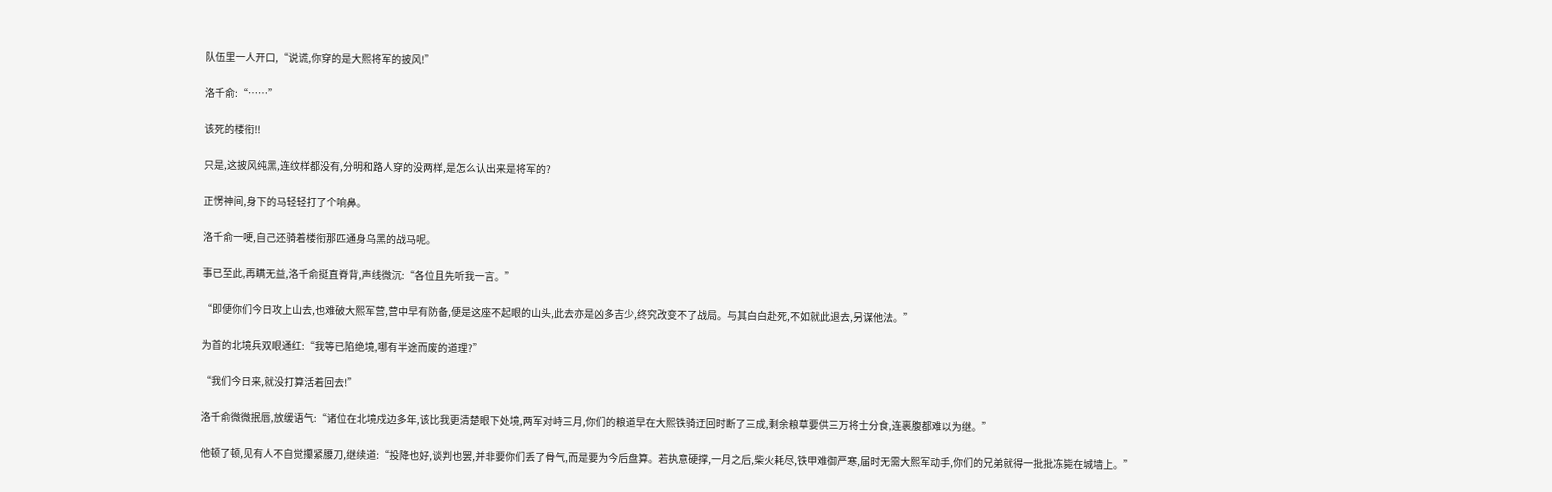队伍里一人开口,“说谎,你穿的是大熙将军的披风!”

洛千俞:“……”

该死的楼衔!!

只是,这披风纯黑,连纹样都没有,分明和路人穿的没两样,是怎么认出来是将军的?

正愣神间,身下的马轻轻打了个响鼻。

洛千俞一哽,自己还骑着楼衔那匹通身乌黑的战马呢。

事已至此,再瞒无益,洛千俞挺直脊背,声线微沉:“各位且先听我一言。”

“即便你们今日攻上山去,也难破大熙军营,营中早有防备,便是这座不起眼的山头,此去亦是凶多吉少,终究改变不了战局。与其白白赴死,不如就此退去,另谋他法。”

为首的北境兵双眼通红:“我等已陷绝境,哪有半途而废的道理?”

“我们今日来,就没打算活着回去!”

洛千俞微微抿唇,放缓语气:“诸位在北境戍边多年,该比我更清楚眼下处境,两军对峙三月,你们的粮道早在大熙铁骑迂回时断了三成,剩余粮草要供三万将士分食,连裹腹都难以为继。”

他顿了顿,见有人不自觉攥紧腰刀,继续道:“投降也好,谈判也罢,并非要你们丢了骨气,而是要为今后盘算。若执意硬撑,一月之后,柴火耗尽,铁甲难御严寒,届时无需大熙军动手,你们的兄弟就得一批批冻毙在城墙上。”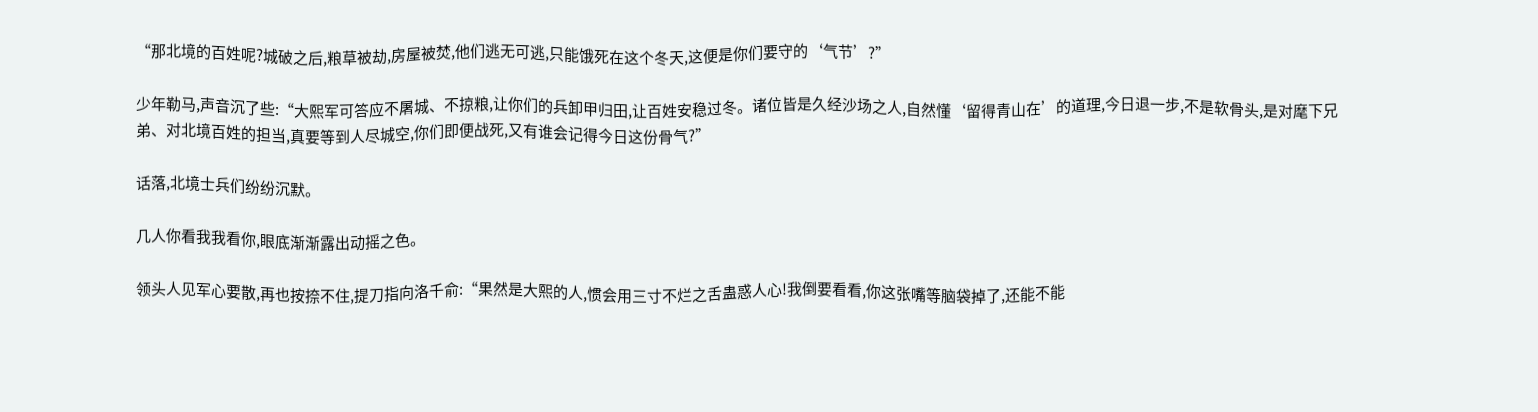“那北境的百姓呢?城破之后,粮草被劫,房屋被焚,他们逃无可逃,只能饿死在这个冬天,这便是你们要守的‘气节’?”

少年勒马,声音沉了些:“大熙军可答应不屠城、不掠粮,让你们的兵卸甲归田,让百姓安稳过冬。诸位皆是久经沙场之人,自然懂‘留得青山在’的道理,今日退一步,不是软骨头,是对麾下兄弟、对北境百姓的担当,真要等到人尽城空,你们即便战死,又有谁会记得今日这份骨气?”

话落,北境士兵们纷纷沉默。

几人你看我我看你,眼底渐渐露出动摇之色。

领头人见军心要散,再也按捺不住,提刀指向洛千俞:“果然是大熙的人,惯会用三寸不烂之舌蛊惑人心!我倒要看看,你这张嘴等脑袋掉了,还能不能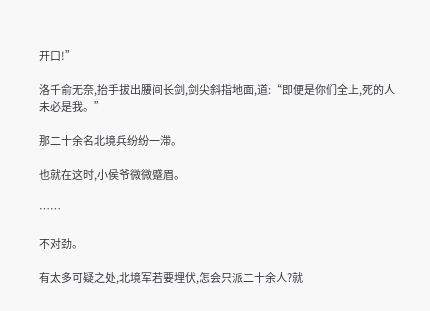开口!”

洛千俞无奈,抬手拔出腰间长剑,剑尖斜指地面,道:“即便是你们全上,死的人未必是我。”

那二十余名北境兵纷纷一滞。

也就在这时,小侯爷微微蹙眉。

……

不对劲。

有太多可疑之处,北境军若要埋伏,怎会只派二十余人?就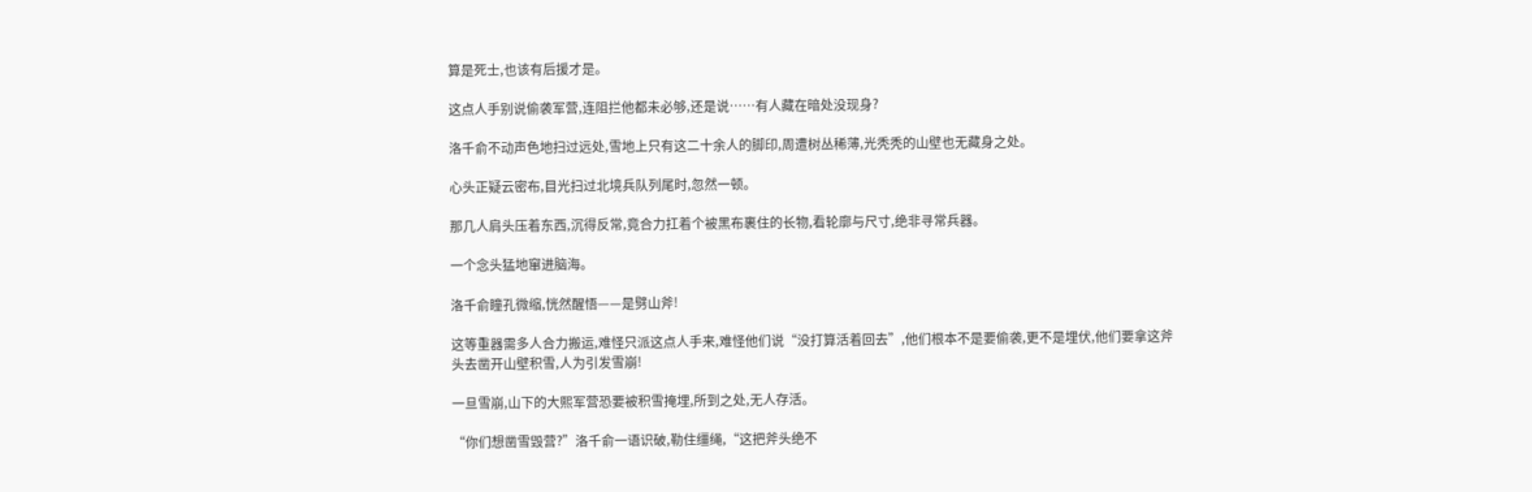算是死士,也该有后援才是。

这点人手别说偷袭军营,连阻拦他都未必够,还是说……有人藏在暗处没现身?

洛千俞不动声色地扫过远处,雪地上只有这二十余人的脚印,周遭树丛稀薄,光秃秃的山壁也无藏身之处。

心头正疑云密布,目光扫过北境兵队列尾时,忽然一顿。

那几人肩头压着东西,沉得反常,竟合力扛着个被黑布裹住的长物,看轮廓与尺寸,绝非寻常兵器。

一个念头猛地窜进脑海。

洛千俞瞳孔微缩,恍然醒悟——是劈山斧!

这等重器需多人合力搬运,难怪只派这点人手来,难怪他们说“没打算活着回去”,他们根本不是要偷袭,更不是埋伏,他们要拿这斧头去凿开山壁积雪,人为引发雪崩!

一旦雪崩,山下的大熙军营恐要被积雪掩埋,所到之处,无人存活。

“你们想凿雪毁营?”洛千俞一语识破,勒住缰绳,“这把斧头绝不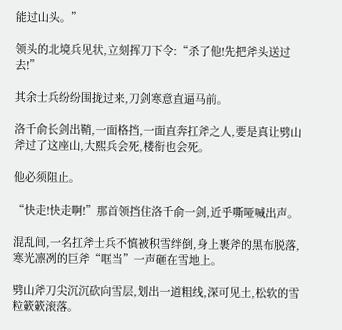能过山头。”

领头的北境兵见状,立刻挥刀下令:“杀了他!先把斧头送过去!”

其余士兵纷纷围拢过来,刀剑寒意直逼马前。

洛千俞长剑出鞘,一面格挡,一面直奔扛斧之人,要是真让劈山斧过了这座山,大熙兵会死,楼衔也会死。

他必须阻止。

“快走!快走啊!”那首领挡住洛千俞一剑,近乎嘶哑喊出声。

混乱间,一名扛斧士兵不慎被积雪绊倒,身上裹斧的黑布脱落,寒光凛冽的巨斧“哐当”一声砸在雪地上。

劈山斧刀尖沉沉砍向雪层,划出一道粗线,深可见土,松软的雪粒簌簌滚落。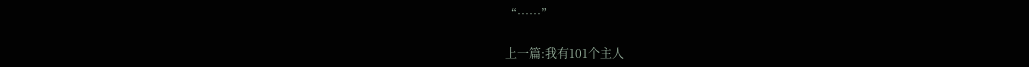“……”

上一篇:我有101个主人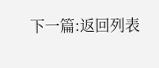下一篇:返回列表